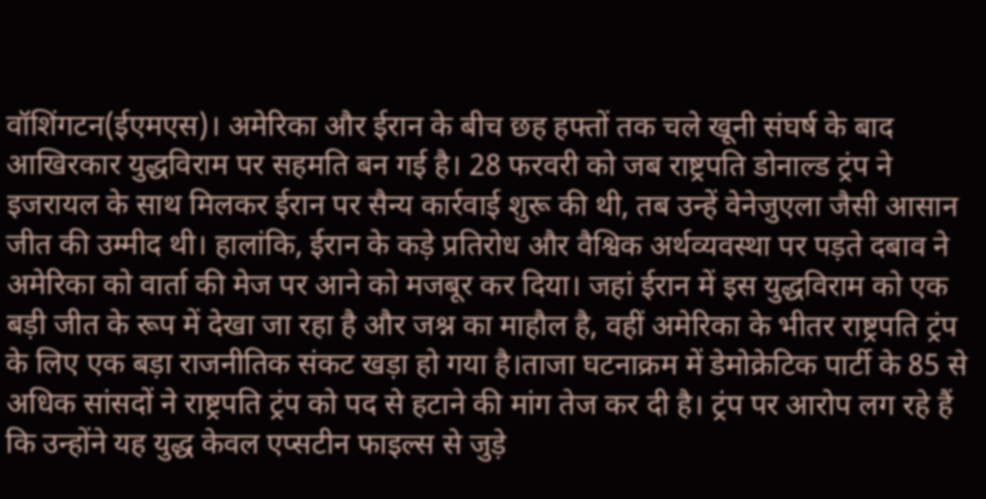वॉशिंगटन(ईएमएस)। अमेरिका और ईरान के बीच छह हफ्तों तक चले खूनी संघर्ष के बाद आखिरकार युद्धविराम पर सहमति बन गई है। 28 फरवरी को जब राष्ट्रपति डोनाल्ड ट्रंप ने इजरायल के साथ मिलकर ईरान पर सैन्य कार्रवाई शुरू की थी, तब उन्हें वेनेजुएला जैसी आसान जीत की उम्मीद थी। हालांकि, ईरान के कड़े प्रतिरोध और वैश्विक अर्थव्यवस्था पर पड़ते दबाव ने अमेरिका को वार्ता की मेज पर आने को मजबूर कर दिया। जहां ईरान में इस युद्धविराम को एक बड़ी जीत के रूप में देखा जा रहा है और जश्न का माहौल है, वहीं अमेरिका के भीतर राष्ट्रपति ट्रंप के लिए एक बड़ा राजनीतिक संकट खड़ा हो गया है।ताजा घटनाक्रम में डेमोक्रेटिक पार्टी के 85 से अधिक सांसदों ने राष्ट्रपति ट्रंप को पद से हटाने की मांग तेज कर दी है। ट्रंप पर आरोप लग रहे हैं कि उन्होंने यह युद्ध केवल एप्सटीन फाइल्स से जुड़े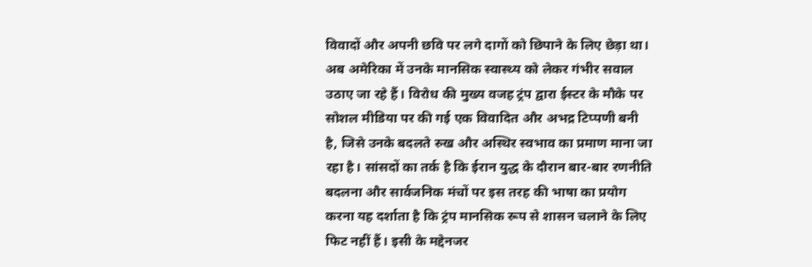विवादों और अपनी छवि पर लगे दागों को छिपाने के लिए छेड़ा था। अब अमेरिका में उनके मानसिक स्वास्थ्य को लेकर गंभीर सवाल उठाए जा रहे हैं। विरोध की मुख्य वजह ट्रंप द्वारा ईस्टर के मौके पर सोशल मीडिया पर की गई एक विवादित और अभद्र टिप्पणी बनी है, जिसे उनके बदलते रुख और अस्थिर स्वभाव का प्रमाण माना जा रहा है। सांसदों का तर्क है कि ईरान युद्ध के दौरान बार-बार रणनीति बदलना और सार्वजनिक मंचों पर इस तरह की भाषा का प्रयोग करना यह दर्शाता है कि ट्रंप मानसिक रूप से शासन चलाने के लिए फिट नहीं हैं। इसी के मद्देनजर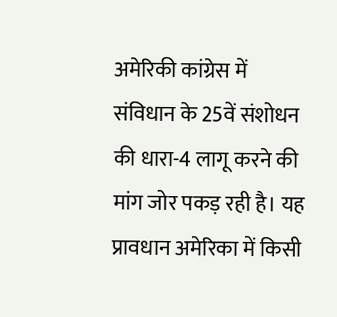अमेरिकी कांग्रेस में संविधान के 25वें संशोधन की धारा-4 लागू करने की मांग जोर पकड़ रही है। यह प्रावधान अमेरिका में किसी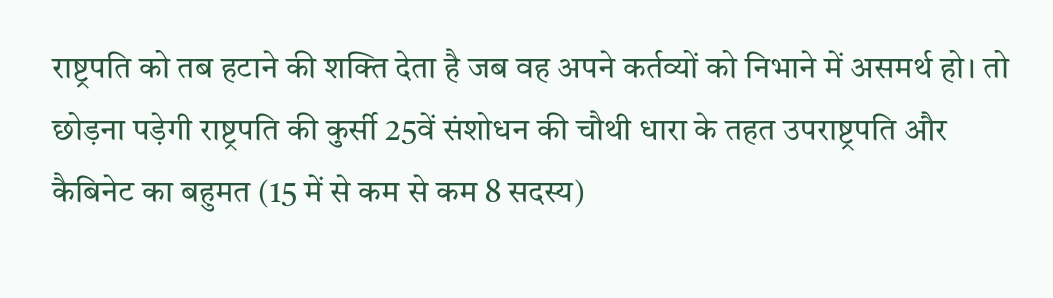राष्ट्रपति को तब हटाने की शक्ति देता है जब वह अपने कर्तव्यों को निभाने में असमर्थ हो। तो छोड़ना पड़ेगी राष्ट्रपति की कुर्सी 25वें संशोधन की चौथी धारा के तहत उपराष्ट्रपति और कैबिनेट का बहुमत (15 में से कम से कम 8 सदस्य)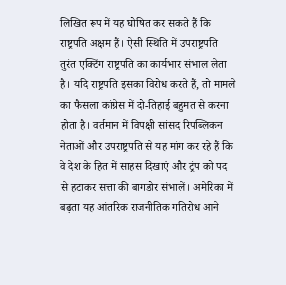लिखित रूप में यह घोषित कर सकते हैं कि राष्ट्रपति अक्षम हैं। ऐसी स्थिति में उपराष्ट्रपति तुरंत एक्टिंग राष्ट्रपति का कार्यभार संभाल लेता है। यदि राष्ट्रपति इसका विरोध करते हैं, तो मामले का फैसला कांग्रेस में दो-तिहाई बहुमत से करना होता है। वर्तमान में विपक्षी सांसद रिपब्लिकन नेताओं और उपराष्ट्रपति से यह मांग कर रहे हैं कि वे देश के हित में साहस दिखाएं और ट्रंप को पद से हटाकर सत्ता की बागडोर संभालें। अमेरिका में बढ़ता यह आंतरिक राजनीतिक गतिरोध आने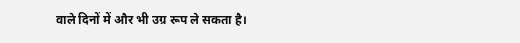वाले दिनों में और भी उग्र रूप ले सकता है।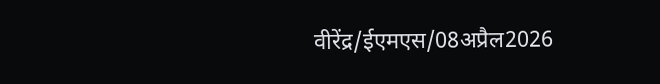वीरेंद्र/ईएमएस/08अप्रैल2026